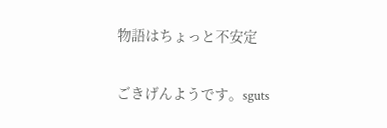物語はちょっと不安定

ごきげんようです。sguts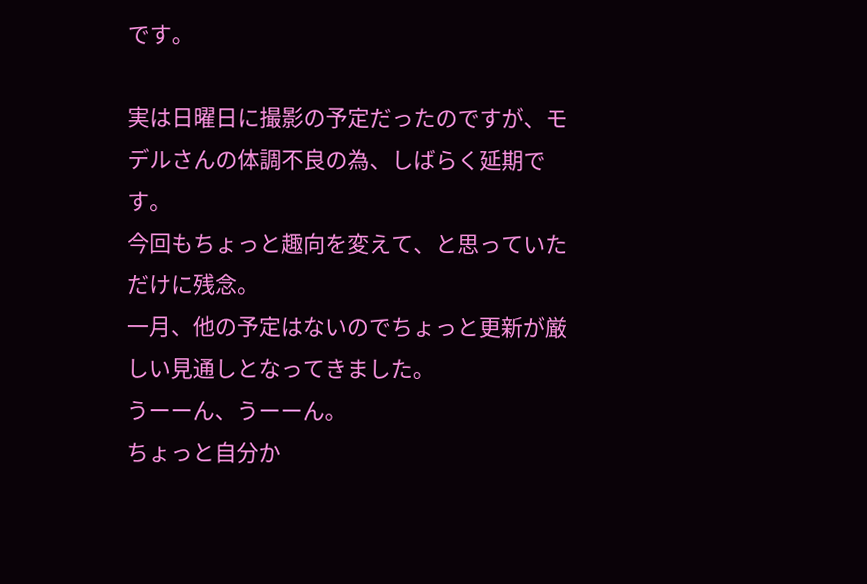です。

実は日曜日に撮影の予定だったのですが、モデルさんの体調不良の為、しばらく延期です。
今回もちょっと趣向を変えて、と思っていただけに残念。
一月、他の予定はないのでちょっと更新が厳しい見通しとなってきました。
うーーん、うーーん。
ちょっと自分か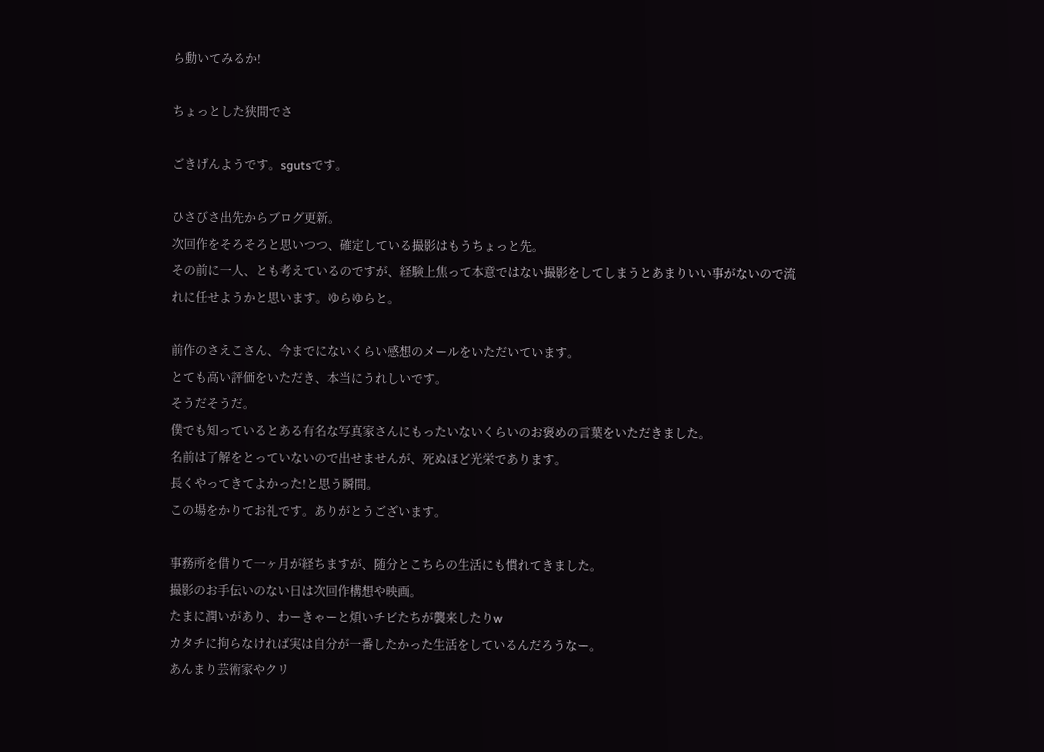ら動いてみるか!

ちょっとした狭間でさ

ごきげんようです。sgutsです。

ひさびさ出先からブログ更新。
次回作をそろそろと思いつつ、確定している撮影はもうちょっと先。
その前に一人、とも考えているのですが、経験上焦って本意ではない撮影をしてしまうとあまりいい事がないので流れに任せようかと思います。ゆらゆらと。

前作のさえこさん、今までにないくらい感想のメールをいただいています。
とても高い評価をいただき、本当にうれしいです。
そうだそうだ。
僕でも知っているとある有名な写真家さんにもったいないくらいのお褒めの言葉をいただきました。
名前は了解をとっていないので出せませんが、死ぬほど光栄であります。
長くやってきてよかった!と思う瞬間。
この場をかりてお礼です。ありがとうございます。

事務所を借りて一ヶ月が経ちますが、随分とこちらの生活にも慣れてきました。
撮影のお手伝いのない日は次回作構想や映画。
たまに潤いがあり、わーきゃーと煩いチビたちが襲来したりw
カタチに拘らなければ実は自分が一番したかった生活をしているんだろうなー。
あんまり芸術家やクリ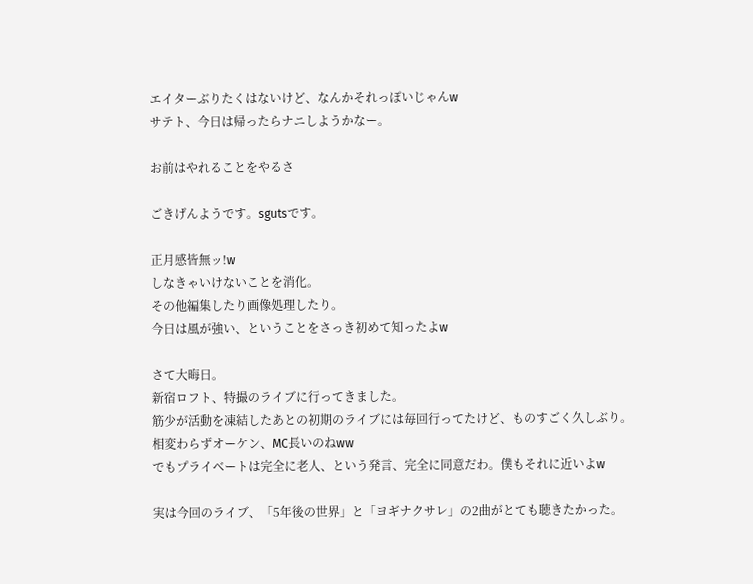エイターぶりたくはないけど、なんかそれっぽいじゃんw
サテト、今日は帰ったらナニしようかなー。

お前はやれることをやるさ

ごきげんようです。sgutsです。

正月感皆無ッ!w
しなきゃいけないことを消化。
その他編集したり画像処理したり。
今日は風が強い、ということをさっき初めて知ったよw

さて大晦日。
新宿ロフト、特撮のライブに行ってきました。
筋少が活動を凍結したあとの初期のライブには毎回行ってたけど、ものすごく久しぶり。
相変わらずオーケン、MC長いのねww
でもプライベートは完全に老人、という発言、完全に同意だわ。僕もそれに近いよw

実は今回のライブ、「5年後の世界」と「ヨギナクサレ」の2曲がとても聴きたかった。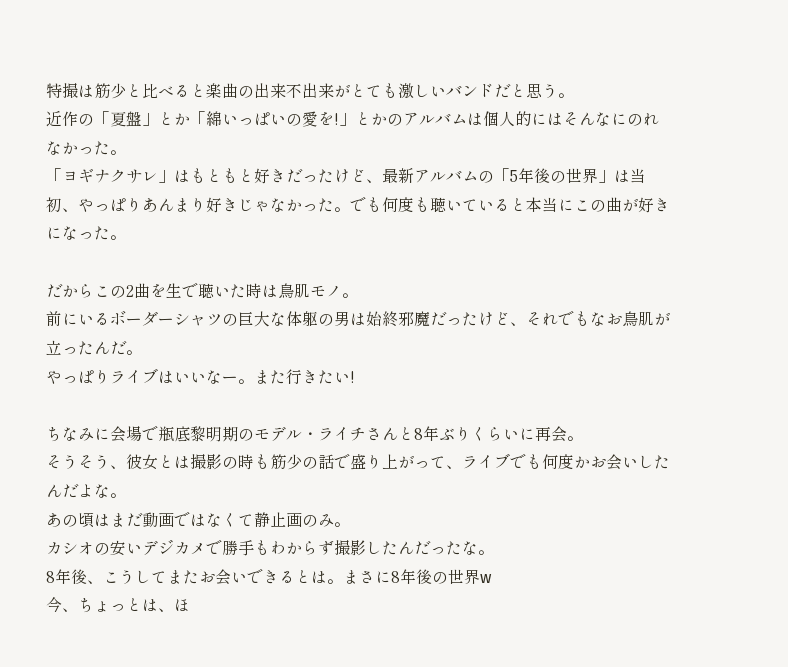特撮は筋少と比べると楽曲の出来不出来がとても激しいバンドだと思う。
近作の「夏盤」とか「綿いっぱいの愛を!」とかのアルバムは個人的にはそんなにのれなかった。
「ヨギナクサレ」はもともと好きだったけど、最新アルバムの「5年後の世界」は当初、やっぱりあんまり好きじゃなかった。でも何度も聴いていると本当にこの曲が好きになった。

だからこの2曲を生で聴いた時は鳥肌モノ。
前にいるボーダーシャツの巨大な体躯の男は始終邪魔だったけど、それでもなお鳥肌が立ったんだ。
やっぱりライブはいいなー。また行きたい!

ちなみに会場で瓶底黎明期のモデル・ライチさんと8年ぶりくらいに再会。
そうそう、彼女とは撮影の時も筋少の話で盛り上がって、ライブでも何度かお会いしたんだよな。
あの頃はまだ動画ではなくて静止画のみ。
カシオの安いデジカメで勝手もわからず撮影したんだったな。
8年後、こうしてまたお会いできるとは。まさに8年後の世界w
今、ちょっとは、ほ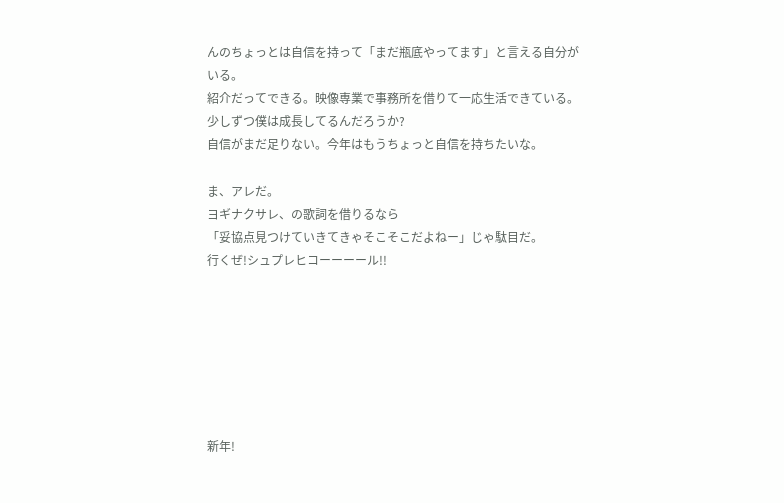んのちょっとは自信を持って「まだ瓶底やってます」と言える自分がいる。
紹介だってできる。映像専業で事務所を借りて一応生活できている。
少しずつ僕は成長してるんだろうか?
自信がまだ足りない。今年はもうちょっと自信を持ちたいな。

ま、アレだ。
ヨギナクサレ、の歌詞を借りるなら
「妥協点見つけていきてきゃそこそこだよねー」じゃ駄目だ。
行くぜ!シュプレヒコーーーール!!







新年!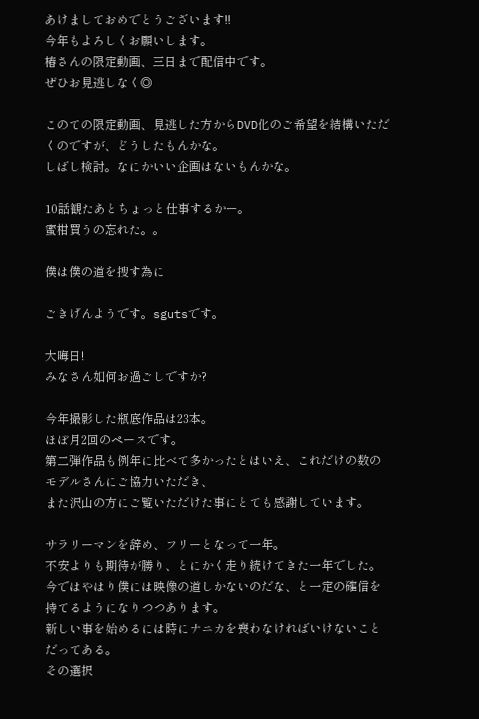あけましておめでとうございます!!
今年もよろしくお願いします。
椿さんの限定動画、三日まで配信中です。
ぜひお見逃しなく◎

このての限定動画、見逃した方からDVD化のご希望を結構いただくのですが、どうしたもんかな。
しばし検討。なにかいい企画はないもんかな。

10話観たあとちょっと仕事するかー。
蜜柑買うの忘れた。。

僕は僕の道を捜す為に

ごきげんようです。sgutsです。

大晦日!
みなさん如何お過ごしですか?

今年撮影した瓶底作品は23本。
ほぼ月2回のペースです。
第二弾作品も例年に比べて多かったとはいえ、これだけの数のモデルさんにご協力いただき、
また沢山の方にご覧いただけた事にとても感謝しています。

サラリーマンを辞め、フリーとなって一年。
不安よりも期待が勝り、とにかく走り続けてきた一年でした。
今ではやはり僕には映像の道しかないのだな、と一定の確信を持てるようになりつつあります。
新しい事を始めるには時にナニカを喪わなければいけないことだってある。
その選択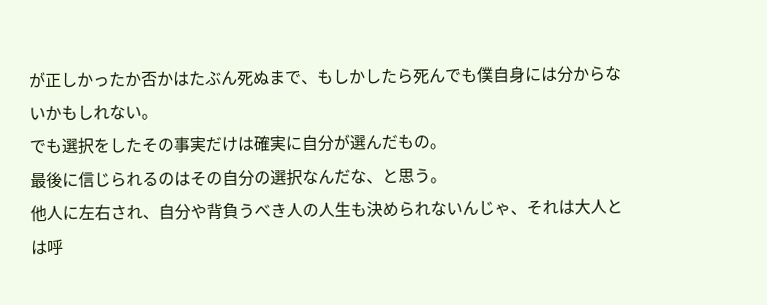が正しかったか否かはたぶん死ぬまで、もしかしたら死んでも僕自身には分からないかもしれない。
でも選択をしたその事実だけは確実に自分が選んだもの。
最後に信じられるのはその自分の選択なんだな、と思う。
他人に左右され、自分や背負うべき人の人生も決められないんじゃ、それは大人とは呼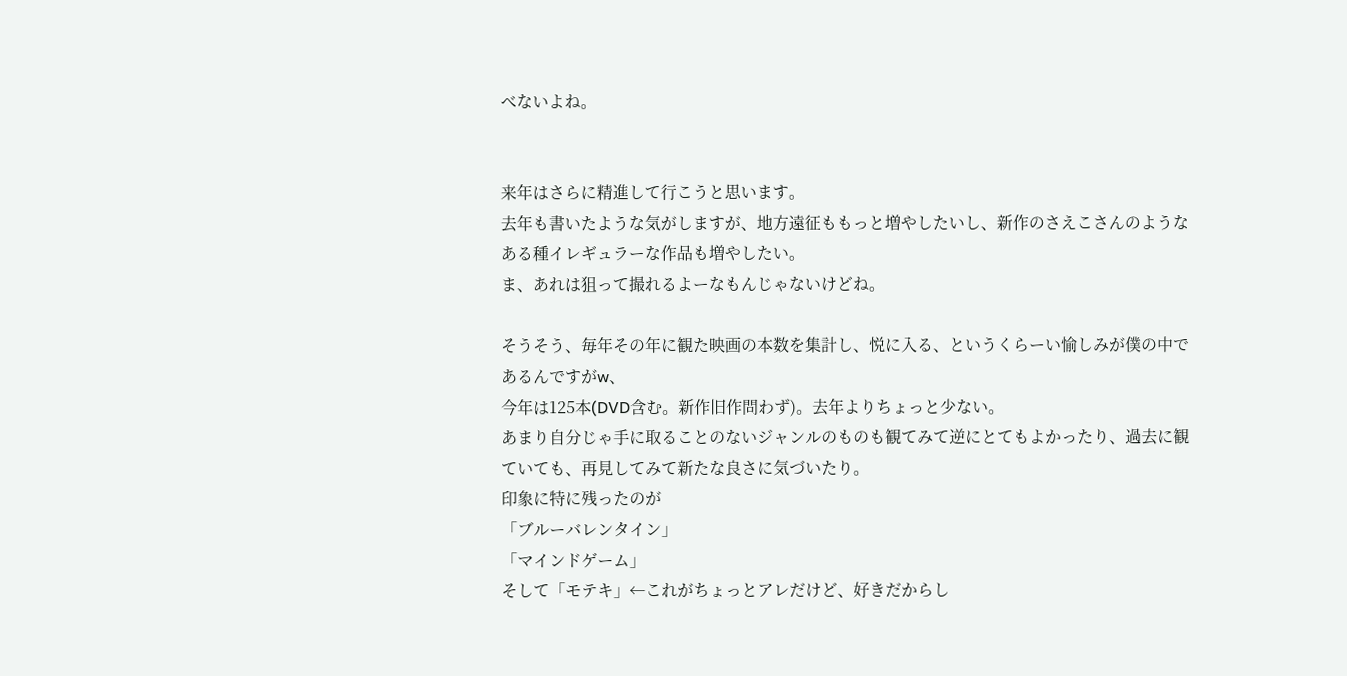べないよね。


来年はさらに精進して行こうと思います。
去年も書いたような気がしますが、地方遠征ももっと増やしたいし、新作のさえこさんのようなある種イレギュラーな作品も増やしたい。
ま、あれは狙って撮れるよーなもんじゃないけどね。

そうそう、毎年その年に観た映画の本数を集計し、悦に入る、というくらーい愉しみが僕の中であるんですがw、
今年は125本(DVD含む。新作旧作問わず)。去年よりちょっと少ない。
あまり自分じゃ手に取ることのないジャンルのものも観てみて逆にとてもよかったり、過去に観ていても、再見してみて新たな良さに気づいたり。
印象に特に残ったのが
「ブルーバレンタイン」
「マインドゲーム」
そして「モテキ」←これがちょっとアレだけど、好きだからし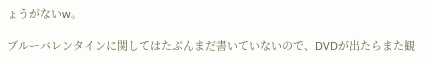ょうがないw。

ブルーバレンタインに関してはたぶんまだ書いていないので、DVDが出たらまた観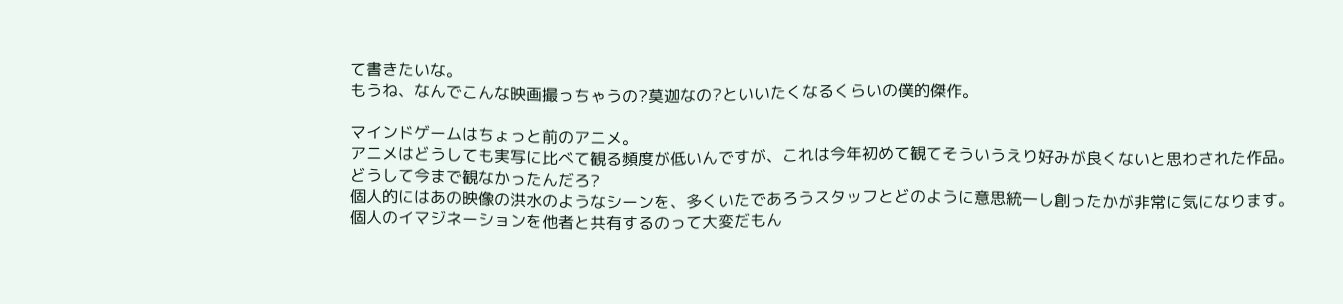て書きたいな。
もうね、なんでこんな映画撮っちゃうの?莫迦なの?といいたくなるくらいの僕的傑作。

マインドゲームはちょっと前のアニメ。
アニメはどうしても実写に比べて観る頻度が低いんですが、これは今年初めて観てそういうえり好みが良くないと思わされた作品。どうして今まで観なかったんだろ?
個人的にはあの映像の洪水のようなシーンを、多くいたであろうスタッフとどのように意思統一し創ったかが非常に気になります。個人のイマジネーションを他者と共有するのって大変だもん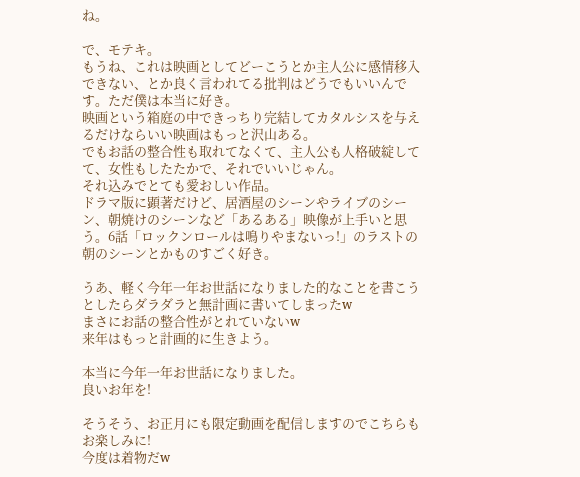ね。

で、モテキ。
もうね、これは映画としてどーこうとか主人公に感情移入できない、とか良く言われてる批判はどうでもいいんです。ただ僕は本当に好き。
映画という箱庭の中できっちり完結してカタルシスを与えるだけならいい映画はもっと沢山ある。
でもお話の整合性も取れてなくて、主人公も人格破綻してて、女性もしたたかで、それでいいじゃん。
それ込みでとても愛おしい作品。
ドラマ版に顕著だけど、居酒屋のシーンやライブのシーン、朝焼けのシーンなど「あるある」映像が上手いと思う。6話「ロックンロールは鳴りやまないっ!」のラストの朝のシーンとかものすごく好き。

うあ、軽く今年一年お世話になりました的なことを書こうとしたらダラダラと無計画に書いてしまったw
まさにお話の整合性がとれていないw
来年はもっと計画的に生きよう。

本当に今年一年お世話になりました。
良いお年を!

そうそう、お正月にも限定動画を配信しますのでこちらもお楽しみに!
今度は着物だw